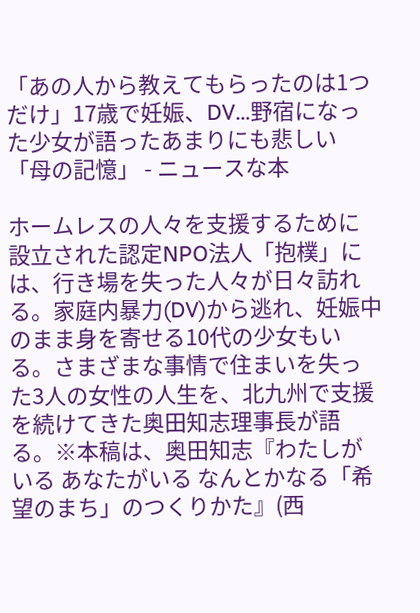「あの人から教えてもらったのは1つだけ」17歳で妊娠、DV…野宿になった少女が語ったあまりにも悲しい「母の記憶」 - ニュースな本

ホームレスの人々を支援するために設立された認定NPO法人「抱樸」には、行き場を失った人々が日々訪れる。家庭内暴力(DV)から逃れ、妊娠中のまま身を寄せる10代の少女もいる。さまざまな事情で住まいを失った3人の女性の人生を、北九州で支援を続けてきた奥田知志理事長が語る。※本稿は、奥田知志『わたしがいる あなたがいる なんとかなる「希望のまち」のつくりかた』(西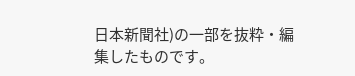日本新聞社)の一部を抜粋・編集したものです。